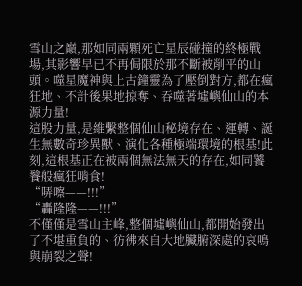雪山之巔,那如同兩顆死亡星辰碰撞的終極戰場,其影響早已不再侷限於那不斷被削平的山頭。噬星魔神與上古鐘靈為了壓倒對方,都在瘋狂地、不計後果地掠奪、吞噬著墟嶼仙山的本源力量!
這股力量,是維繫整個仙山秘境存在、運轉、誕生無數奇珍異獸、演化各種極端環境的根基!此刻,這根基正在被兩個無法無天的存在,如同饕餮般瘋狂啃食!
“哢嚓——!!!”
“轟隆隆——!!!”
不僅僅是雪山主峰,整個墟嶼仙山,都開始發出了不堪重負的、彷彿來自大地臟腑深處的哀鳴與崩裂之聲!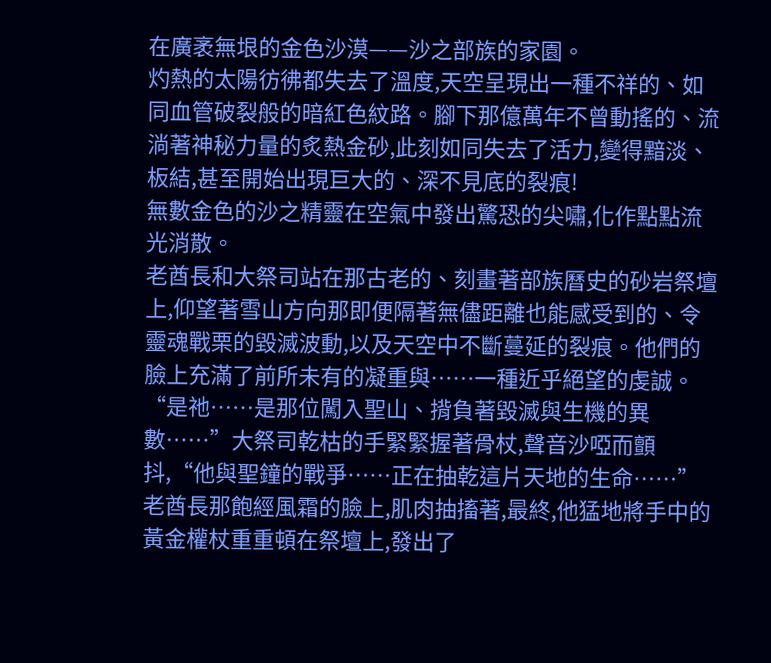在廣袤無垠的金色沙漠——沙之部族的家園。
灼熱的太陽彷彿都失去了溫度,天空呈現出一種不祥的、如同血管破裂般的暗紅色紋路。腳下那億萬年不曾動搖的、流淌著神秘力量的炙熱金砂,此刻如同失去了活力,變得黯淡、板結,甚至開始出現巨大的、深不見底的裂痕!
無數金色的沙之精靈在空氣中發出驚恐的尖嘯,化作點點流光消散。
老酋長和大祭司站在那古老的、刻畫著部族曆史的砂岩祭壇上,仰望著雪山方向那即便隔著無儘距離也能感受到的、令靈魂戰栗的毀滅波動,以及天空中不斷蔓延的裂痕。他們的臉上充滿了前所未有的凝重與……一種近乎絕望的虔誠。
“是祂……是那位闖入聖山、揹負著毀滅與生機的異數……”大祭司乾枯的手緊緊握著骨杖,聲音沙啞而顫抖,“他與聖鐘的戰爭……正在抽乾這片天地的生命……”
老酋長那飽經風霜的臉上,肌肉抽搐著,最終,他猛地將手中的黃金權杖重重頓在祭壇上,發出了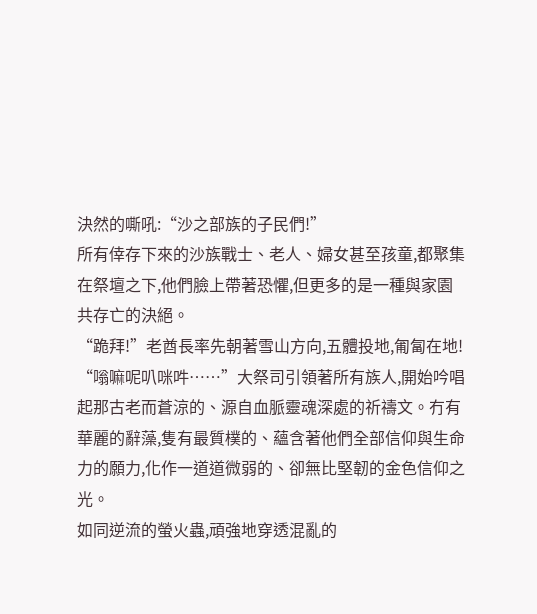決然的嘶吼:“沙之部族的子民們!”
所有倖存下來的沙族戰士、老人、婦女甚至孩童,都聚集在祭壇之下,他們臉上帶著恐懼,但更多的是一種與家園共存亡的決絕。
“跪拜!”老酋長率先朝著雪山方向,五體投地,匍匐在地!
“嗡嘛呢叭咪吽……”大祭司引領著所有族人,開始吟唱起那古老而蒼涼的、源自血脈靈魂深處的祈禱文。冇有華麗的辭藻,隻有最質樸的、蘊含著他們全部信仰與生命力的願力,化作一道道微弱的、卻無比堅韌的金色信仰之光。
如同逆流的螢火蟲,頑強地穿透混亂的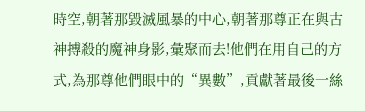時空,朝著那毀滅風暴的中心,朝著那尊正在與古神搏殺的魔神身影,彙聚而去!他們在用自己的方式,為那尊他們眼中的“異數”,貢獻著最後一絲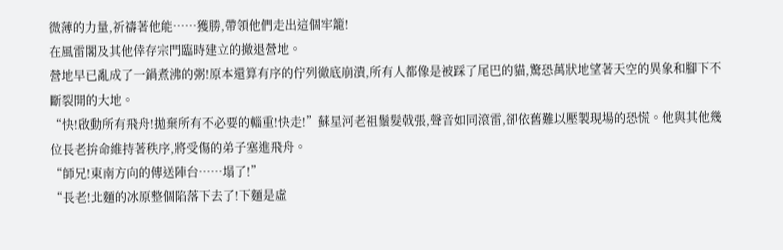微薄的力量,祈禱著他能……獲勝,帶領他們走出這個牢籠!
在風雷閣及其他倖存宗門臨時建立的撤退營地。
營地早已亂成了一鍋煮沸的粥!原本還算有序的佇列徹底崩潰,所有人都像是被踩了尾巴的貓,驚恐萬狀地望著天空的異象和腳下不斷裂開的大地。
“快!啟動所有飛舟!拋棄所有不必要的輜重!快走!”蘇星河老祖鬚髮戟張,聲音如同滾雷,卻依舊難以壓製現場的恐慌。他與其他幾位長老拚命維持著秩序,將受傷的弟子塞進飛舟。
“師兄!東南方向的傳送陣台……塌了!”
“長老!北麵的冰原整個陷落下去了!下麵是虛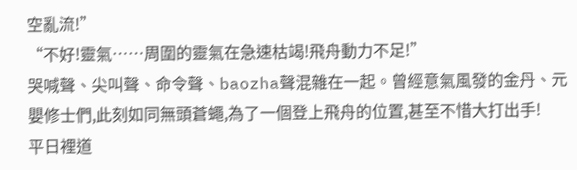空亂流!”
“不好!靈氣……周圍的靈氣在急速枯竭!飛舟動力不足!”
哭喊聲、尖叫聲、命令聲、baozha聲混雜在一起。曾經意氣風發的金丹、元嬰修士們,此刻如同無頭蒼蠅,為了一個登上飛舟的位置,甚至不惜大打出手!
平日裡道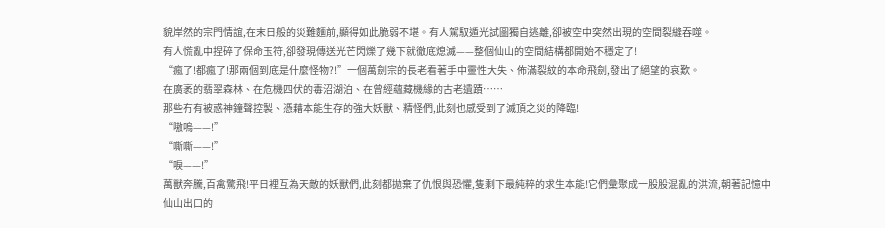貌岸然的宗門情誼,在末日般的災難麵前,顯得如此脆弱不堪。有人駕馭遁光試圖獨自逃離,卻被空中突然出現的空間裂縫吞噬。
有人慌亂中捏碎了保命玉符,卻發現傳送光芒閃爍了幾下就徹底熄滅——整個仙山的空間結構都開始不穩定了!
“瘋了!都瘋了!那兩個到底是什麼怪物?!”一個萬劍宗的長老看著手中靈性大失、佈滿裂紋的本命飛劍,發出了絕望的哀歎。
在廣袤的翡翠森林、在危機四伏的毒沼湖泊、在曾經蘊藏機緣的古老遺蹟……
那些冇有被惑神鐘聲控製、憑藉本能生存的強大妖獸、精怪們,此刻也感受到了滅頂之災的降臨!
“嗷嗚——!”
“嘶嘶——!”
“唳——!”
萬獸奔騰,百禽驚飛!平日裡互為天敵的妖獸們,此刻都拋棄了仇恨與恐懼,隻剩下最純粹的求生本能!它們彙聚成一股股混亂的洪流,朝著記憶中仙山出口的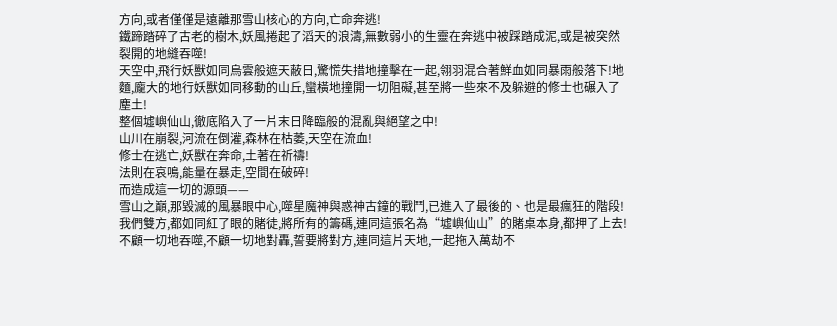方向,或者僅僅是遠離那雪山核心的方向,亡命奔逃!
鐵蹄踏碎了古老的樹木,妖風捲起了滔天的浪濤,無數弱小的生靈在奔逃中被踩踏成泥,或是被突然裂開的地縫吞噬!
天空中,飛行妖獸如同烏雲般遮天蔽日,驚慌失措地撞擊在一起,翎羽混合著鮮血如同暴雨般落下!地麵,龐大的地行妖獸如同移動的山丘,蠻橫地撞開一切阻礙,甚至將一些來不及躲避的修士也碾入了塵土!
整個墟嶼仙山,徹底陷入了一片末日降臨般的混亂與絕望之中!
山川在崩裂,河流在倒灌,森林在枯萎,天空在流血!
修士在逃亡,妖獸在奔命,土著在祈禱!
法則在哀鳴,能量在暴走,空間在破碎!
而造成這一切的源頭——
雪山之巔,那毀滅的風暴眼中心,噬星魔神與惑神古鐘的戰鬥,已進入了最後的、也是最瘋狂的階段!
我們雙方,都如同紅了眼的賭徒,將所有的籌碼,連同這張名為“墟嶼仙山”的賭桌本身,都押了上去!不顧一切地吞噬,不顧一切地對轟,誓要將對方,連同這片天地,一起拖入萬劫不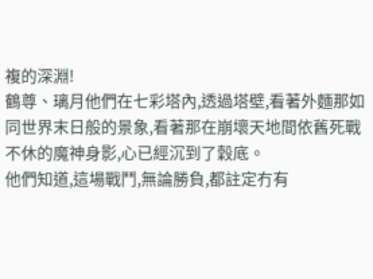複的深淵!
鶴尊、璃月他們在七彩塔內,透過塔壁,看著外麵那如同世界末日般的景象,看著那在崩壞天地間依舊死戰不休的魔神身影,心已經沉到了穀底。
他們知道,這場戰鬥,無論勝負,都註定冇有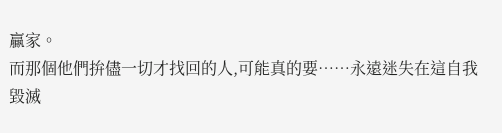贏家。
而那個他們拚儘一切才找回的人,可能真的要……永遠迷失在這自我毀滅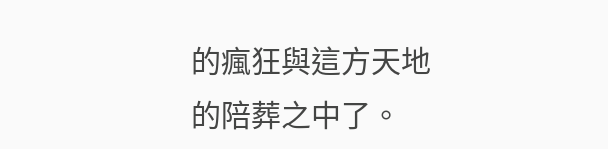的瘋狂與這方天地的陪葬之中了。